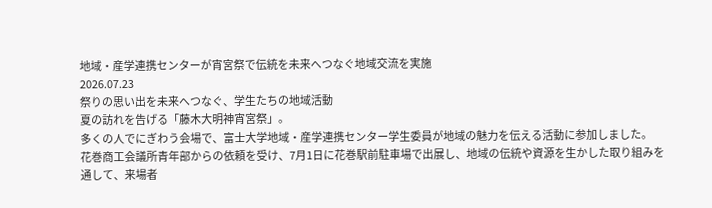地域・産学連携センターが宵宮祭で伝統を未来へつなぐ地域交流を実施
2026.07.23
祭りの思い出を未来へつなぐ、学生たちの地域活動
夏の訪れを告げる「藤木大明神宵宮祭」。
多くの人でにぎわう会場で、富士大学地域・産学連携センター学生委員が地域の魅力を伝える活動に参加しました。
花巻商工会議所青年部からの依頼を受け、7月1日に花巻駅前駐車場で出展し、地域の伝統や資源を生かした取り組みを通して、来場者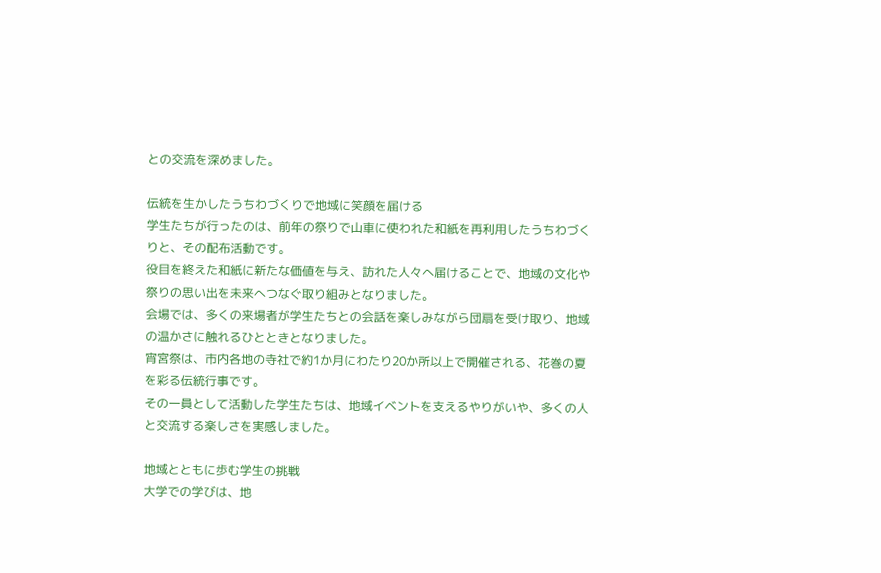との交流を深めました。

伝統を生かしたうちわづくりで地域に笑顔を届ける
学生たちが行ったのは、前年の祭りで山車に使われた和紙を再利用したうちわづくりと、その配布活動です。
役目を終えた和紙に新たな価値を与え、訪れた人々へ届けることで、地域の文化や祭りの思い出を未来へつなぐ取り組みとなりました。
会場では、多くの来場者が学生たちとの会話を楽しみながら団扇を受け取り、地域の温かさに触れるひとときとなりました。
宵宮祭は、市内各地の寺社で約1か月にわたり20か所以上で開催される、花巻の夏を彩る伝統行事です。
その一員として活動した学生たちは、地域イベントを支えるやりがいや、多くの人と交流する楽しさを実感しました。

地域とともに歩む学生の挑戦
大学での学びは、地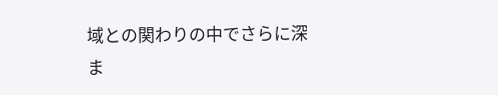域との関わりの中でさらに深ま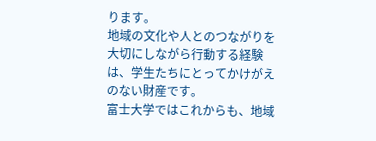ります。
地域の文化や人とのつながりを大切にしながら行動する経験は、学生たちにとってかけがえのない財産です。
富士大学ではこれからも、地域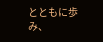とともに歩み、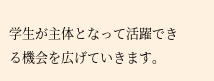学生が主体となって活躍できる機会を広げていきます。